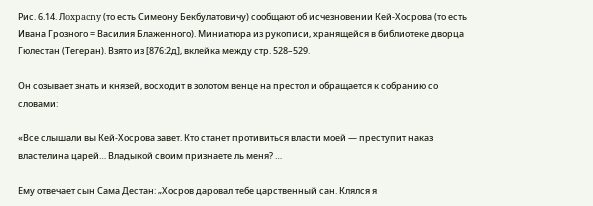Рис. 6.14. Лoxpacny (то есть Симеону Бекбулатовичу) сообщают об исчезновении Кей-Хосрова (то есть Ивана Грозного = Василия Блаженного). Миниатюра из рукописи, хранящейся в библиотеке дворца Гюлестан (Тегеран). Взято из [876:2д], вклейка между стр. 528–529.

Он созывает знать и князей, восходит в золотом венце на престол и обращается к собранию со словами:

«Все слышали вы Кей-Хосрова завет. Кто станет противиться власти моей — преступит наказ властелина царей… Владыкой своим признаете ль меня? …

Ему отвечает сын Сама Дестан: „Хосров даровал тебе царственный сан. Клялся я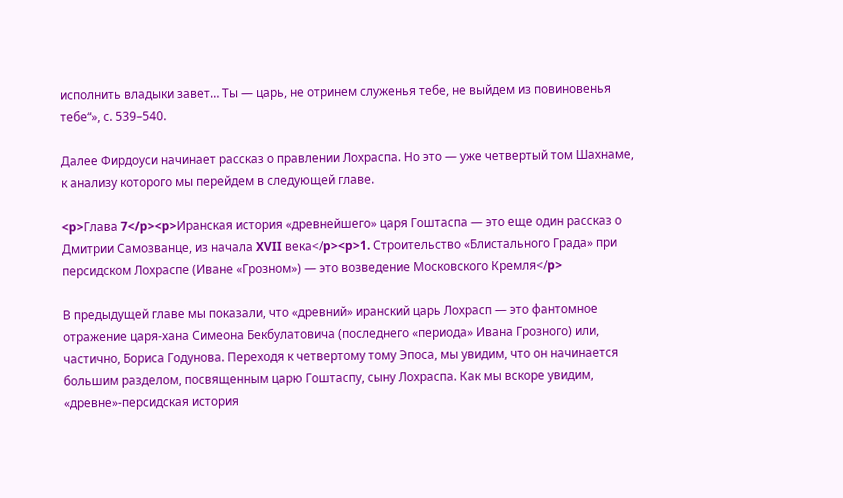исполнить владыки завет… Ты — царь, не отринем служенья тебе, не выйдем из повиновенья тебе“», с. 539–540.

Далее Фирдоуси начинает рассказ о правлении Лохраспа. Но это — уже четвертый том Шахнаме, к анализу которого мы перейдем в следующей главе.

<p>Глава 7</p><p>Иранская история «древнейшего» царя Гоштаспа — это еще один рассказ о Дмитрии Самозванце, из начала XVII века</p><p>1. Строительство «Блистального Града» при персидском Лохраспе (Иване «Грозном») — это возведение Московского Кремля</p>

В предыдущей главе мы показали, что «древний» иранский царь Лохрасп — это фантомное отражение царя-хана Симеона Бекбулатовича (последнего «периода» Ивана Грозного) или, частично, Бориса Годунова. Переходя к четвертому тому Эпоса, мы увидим, что он начинается большим разделом, посвященным царю Гоштаспу, сыну Лохраспа. Как мы вскоре увидим, «древне»-персидская история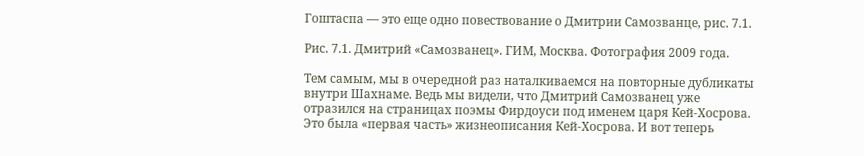Гоштаспа — это еще одно повествование о Дмитрии Самозванце, рис. 7.1.

Рис. 7.1. Дмитрий «Самозванец». ГИМ, Москва. Фотография 2009 года.

Тем самым, мы в очередной раз наталкиваемся на повторные дубликаты внутри Шахнаме. Ведь мы видели, что Дмитрий Самозванец уже отразился на страницах поэмы Фирдоуси под именем царя Кей-Хосрова. Это была «первая часть» жизнеописания Кей-Хосрова. И вот теперь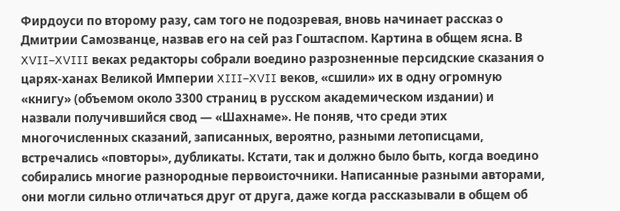Фирдоуси по второму разу, сам того не подозревая, вновь начинает рассказ о Дмитрии Самозванце, назвав его на сей раз Гоштаспом. Картина в общем ясна. В XVII–XVIII веках редакторы собрали воедино разрозненные персидские сказания о царях-ханах Великой Империи XIII–XVII веков, «сшили» их в одну огромную «книгу» (объемом около 3300 страниц в русском академическом издании) и назвали получившийся свод — «Шахнаме». Не поняв, что среди этих многочисленных сказаний, записанных, вероятно, разными летописцами, встречались «повторы», дубликаты. Кстати, так и должно было быть, когда воедино собирались многие разнородные первоисточники. Написанные разными авторами, они могли сильно отличаться друг от друга, даже когда рассказывали в общем об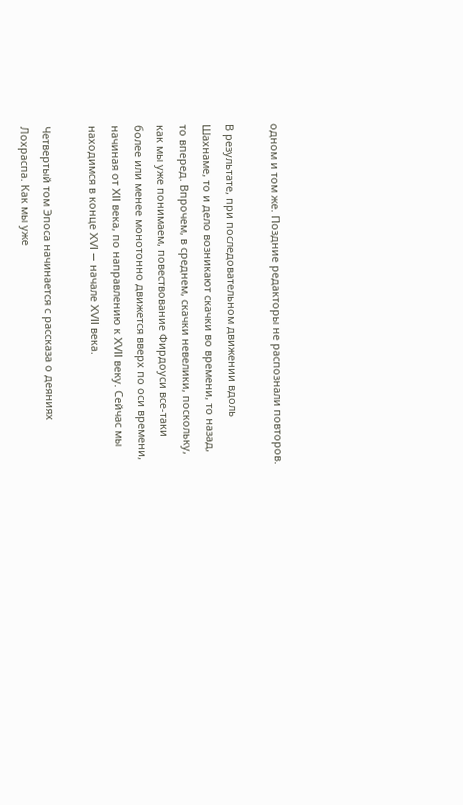одном и том же. Поздние редакторы не распознали повторов.

В результате, при последовательном движении вдоль Шахнаме, то и дело возникают скачки во времени, то назад, то вперед. Впрочем, в среднем, скачки невелики, поскольку, как мы уже понимаем, повествование Фирдоуси все-таки более или менее монотонно движется вверх по оси времени, начиная от XII века, по направлению к XVII веку. Сейчас мы находимся в конце XVI — начале XVII века.

Четвертый том Эпоса начинается с рассказа о деяниях Лохраспа. Как мы уже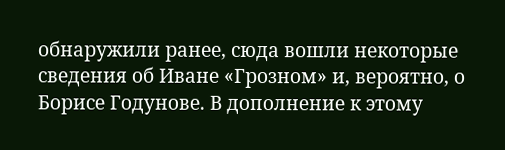обнаружили ранее, сюда вошли некоторые сведения об Иване «Грозном» и, вероятно, о Борисе Годунове. В дополнение к этому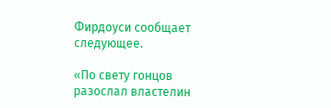Фирдоуси сообщает следующее.

«По свету гонцов разослал властелин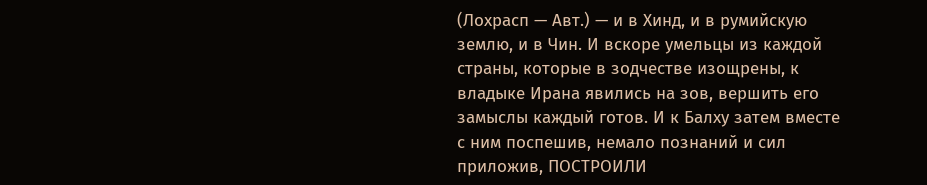(Лохрасп — Авт.) — и в Хинд, и в румийскую землю, и в Чин. И вскоре умельцы из каждой страны, которые в зодчестве изощрены, к владыке Ирана явились на зов, вершить его замыслы каждый готов. И к Балху затем вместе с ним поспешив, немало познаний и сил приложив, ПОСТРОИЛИ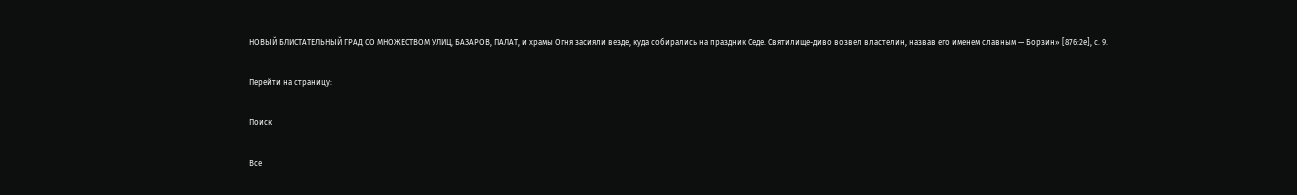НОВЫЙ БЛИСТАТЕЛЬНЫЙ ГРАД СО МНОЖЕСТВОМ УЛИЦ, БАЗАРОВ, ПАЛАТ, и храмы Огня засияли везде, куда собирались на праздник Седе. Святилище-диво возвел властелин, назвав его именем славным — Борзин» [876:2е], с. 9.

Перейти на страницу:

Поиск

Все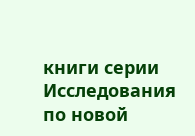книги серии Исследования по новой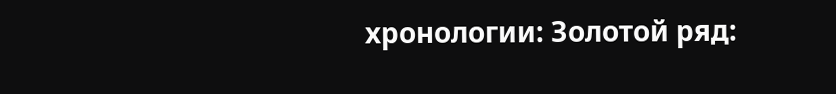хронологии: Золотой ряд: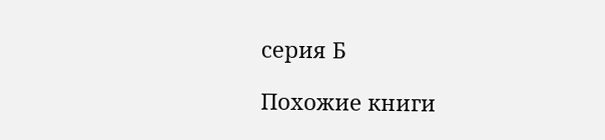серия Б

Похожие книги